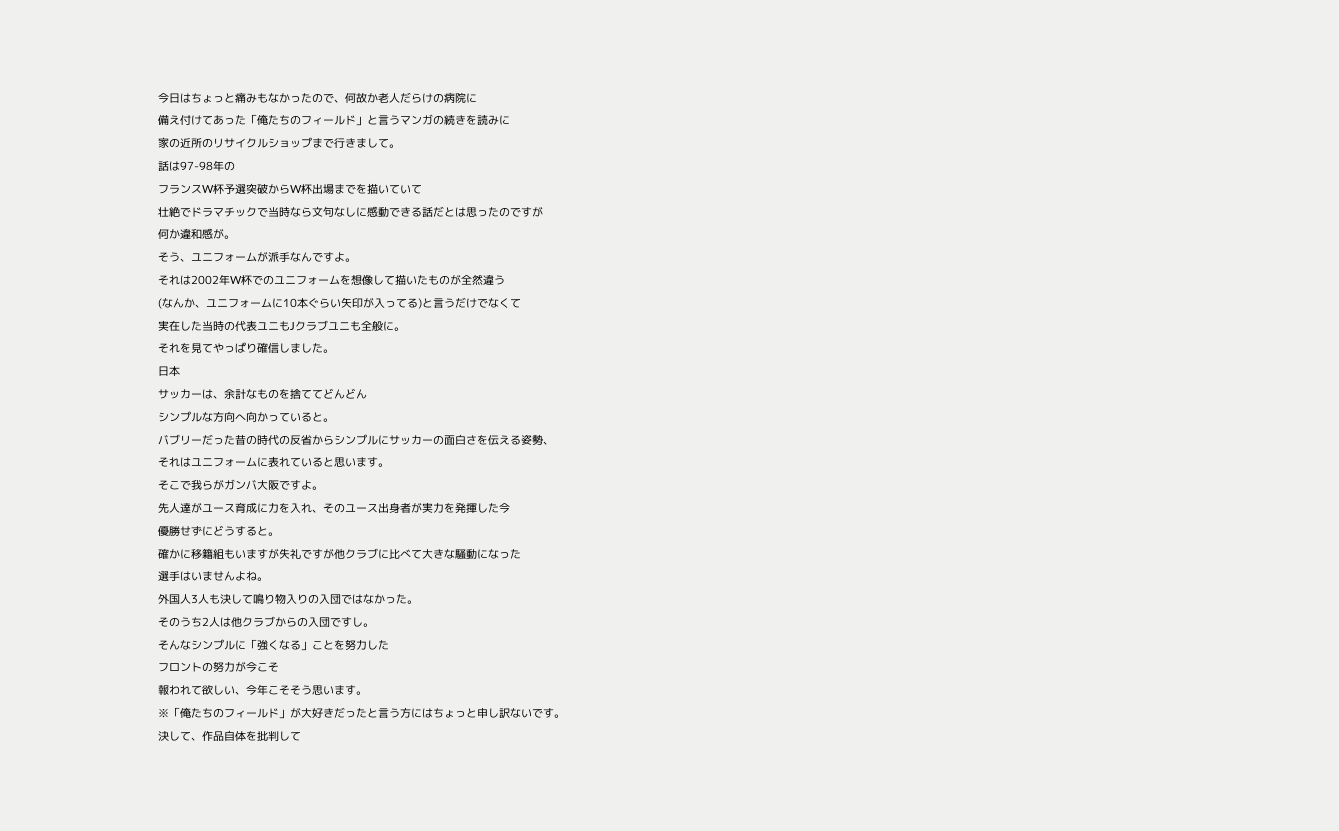今日はちょっと痛みもなかったので、何故か老人だらけの病院に
備え付けてあった「俺たちのフィールド」と言うマンガの続きを読みに
家の近所のリサイクルショップまで行きまして。
話は97-98年の
フランスW杯予選突破からW杯出場までを描いていて
壮絶でドラマチックで当時なら文句なしに感動できる話だとは思ったのですが
何か違和感が。
そう、ユニフォームが派手なんですよ。
それは2002年W杯でのユニフォームを想像して描いたものが全然違う
(なんか、ユニフォームに10本ぐらい矢印が入ってる)と言うだけでなくて
実在した当時の代表ユニもJクラブユニも全般に。
それを見てやっぱり確信しました。
日本
サッカーは、余計なものを捨ててどんどん
シンプルな方向へ向かっていると。
バブリーだった昔の時代の反省からシンプルにサッカーの面白さを伝える姿勢、
それはユニフォームに表れていると思います。
そこで我らがガンバ大阪ですよ。
先人達がユース育成に力を入れ、そのユース出身者が実力を発揮した今
優勝せずにどうすると。
確かに移籍組もいますが失礼ですが他クラブに比べて大きな騒動になった
選手はいませんよね。
外国人3人も決して鳴り物入りの入団ではなかった。
そのうち2人は他クラブからの入団ですし。
そんなシンプルに「強くなる」ことを努力した
フロントの努力が今こそ
報われて欲しい、今年こそそう思います。
※「俺たちのフィールド」が大好きだったと言う方にはちょっと申し訳ないです。
決して、作品自体を批判して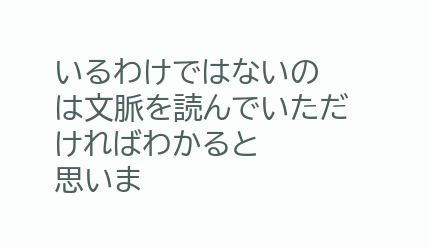いるわけではないのは文脈を読んでいただければわかると
思いま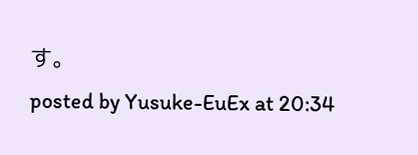す。
posted by Yusuke-EuEx at 20:34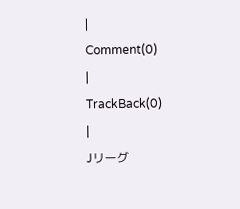|
Comment(0)
|
TrackBack(0)
|
Jリーグ